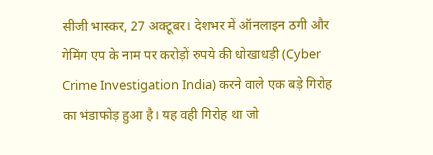सीजी भास्कर, 27 अक्टूबर। देशभर में ऑनलाइन ठगी और गेमिंग एप के नाम पर करोड़ों रुपये की धोखाधड़ी (Cyber Crime Investigation India) करने वाले एक बड़े गिरोह का भंडाफोड़ हुआ है। यह वही गिरोह था जो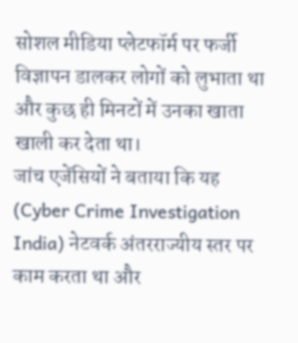सोशल मीडिया प्लेटफॉर्म पर फर्जी विज्ञापन डालकर लोगों को लुभाता था और कुछ ही मिनटों में उनका खाता खाली कर देता था।
जांच एजेंसियों ने बताया कि यह (Cyber Crime Investigation India) नेटवर्क अंतरराज्यीय स्तर पर काम करता था और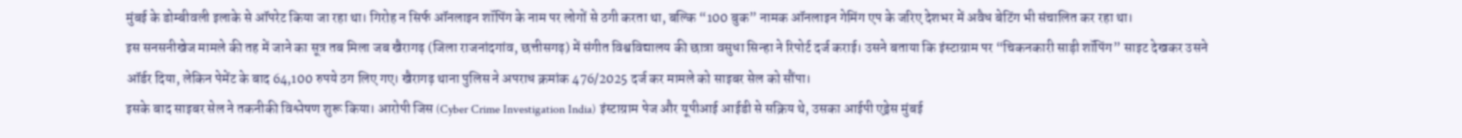मुंबई के डोम्बीवली इलाके से ऑपरेट किया जा रहा था। गिरोह न सिर्फ ऑनलाइन शॉपिंग के नाम पर लोगों से ठगी करता था, बल्कि “100 बुक” नामक ऑनलाइन गेमिंग एप के जरिए देशभर में अवैध बेटिंग भी संचालित कर रहा था।
इस सनसनीखेज मामले की तह में जाने का सूत्र तब मिला जब खैरागढ़ (जिला राजनांदगांव, छत्तीसगढ़) में संगीत विश्वविद्यालय की छात्रा वसुधा सिन्हा ने रिपोर्ट दर्ज कराई। उसने बताया कि इंस्टाग्राम पर “चिकनकारी साड़ी शॉपिंग” साइट देखकर उसने ऑर्डर दिया, लेकिन पेमेंट के बाद 64,100 रुपये ठग लिए गए। खैरागढ़ थाना पुलिस ने अपराध क्रमांक 476/2025 दर्ज कर मामले को साइबर सेल को सौंपा।
इसके बाद साइबर सेल ने तकनीकी विश्लेषण शुरू किया। आरोपी जिस (Cyber Crime Investigation India) इंस्टाग्राम पेज और यूपीआई आईडी से सक्रिय थे, उसका आईपी एड्रेस मुंबई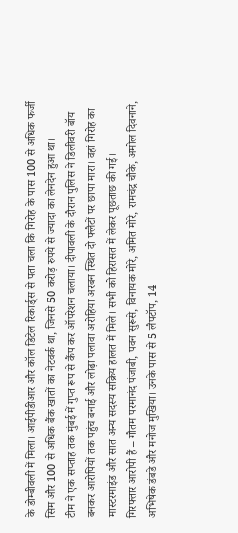के डोम्बीवली में मिला। आईपीडीआर और कॉल डिटेल रिकार्ड्स से पता चला कि गिरोह के पास 100 से अधिक फर्जी सिम और 100 से अधिक बैंक खातों का नेटवर्क था, जिनसे 50 करोड़ रुपये से ज्यादा का लेनदेन हुआ था।
टीम ने एक सप्ताह तक मुंबई में गुप्त रूप से कैंप कर ऑपरेशन चलाया। दीपावली के दौरान पुलिस ने डिलीवरी बॉय बनकर आरोपियों तक पहुंच बनाई और लोढ़ा पलावा अरोहिया अरबन स्थित दो फ्लैटों पर छापा मारा। वहां गिरोह का मास्टरमाइंड और सात अन्य सदस्य सक्रिय हालत में मिले। सभी को हिरासत में लेकर पूछताछ की गई।
गिरफ्तार आरोपी हैं – गौतम परमानंद पंजाबी, पवन सुरूसे, विनायक मोरे, अमित मोरे, रामचंद्र चौके, अमोल दिवनाने, अभिषेक डंबडे और मनोज मुखिया। उनके पास से 5 लैपटॉप, 14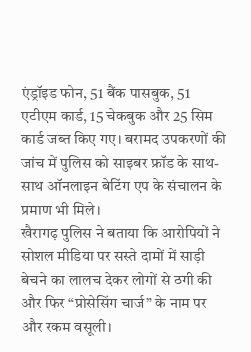एंड्रॉइड फोन, 51 बैंक पासबुक, 51 एटीएम कार्ड, 15 चेकबुक और 25 सिम कार्ड जब्त किए गए। बरामद उपकरणों की जांच में पुलिस को साइबर फ्रॉड के साथ-साथ ऑनलाइन बेटिंग एप के संचालन के प्रमाण भी मिले।
खैरागढ़ पुलिस ने बताया कि आरोपियों ने सोशल मीडिया पर सस्ते दामों में साड़ी बेचने का लालच देकर लोगों से ठगी की और फिर “प्रोसेसिंग चार्ज” के नाम पर और रकम वसूली।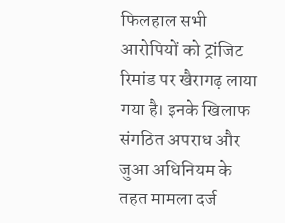फिलहाल सभी आरोपियों को ट्रांजिट रिमांड पर खैरागढ़ लाया गया है। इनके खिलाफ संगठित अपराध और जुआ अधिनियम के तहत मामला दर्ज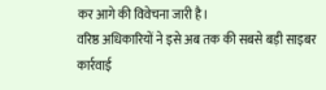कर आगे की विवेचना जारी है।
वरिष्ठ अधिकारियों ने इसे अब तक की सबसे बड़ी साइबर कार्रवाई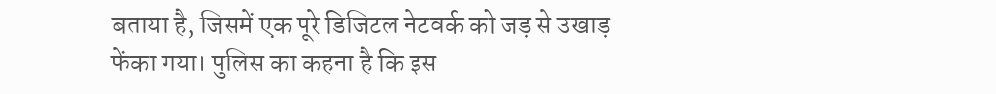बताया है, जिसमें एक पूरे डिजिटल नेटवर्क को जड़ से उखाड़ फेंका गया। पुलिस का कहना है कि इस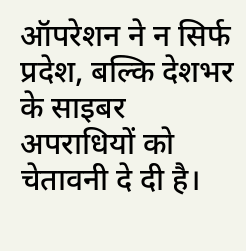ऑपरेशन ने न सिर्फ प्रदेश, बल्कि देशभर के साइबर अपराधियों को चेतावनी दे दी है।